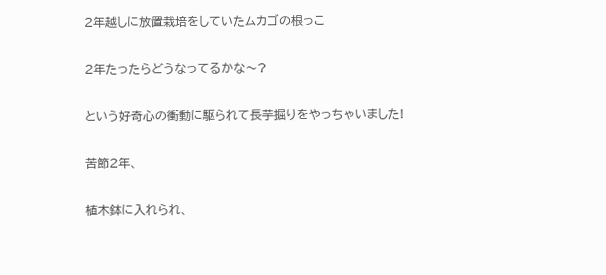2年越しに放置栽培をしていたムカゴの根っこ

2年たったらどうなってるかな〜?

という好奇心の衝動に駆られて長芋掘りをやっちゃいました!

苦節2年、

植木鉢に入れられ、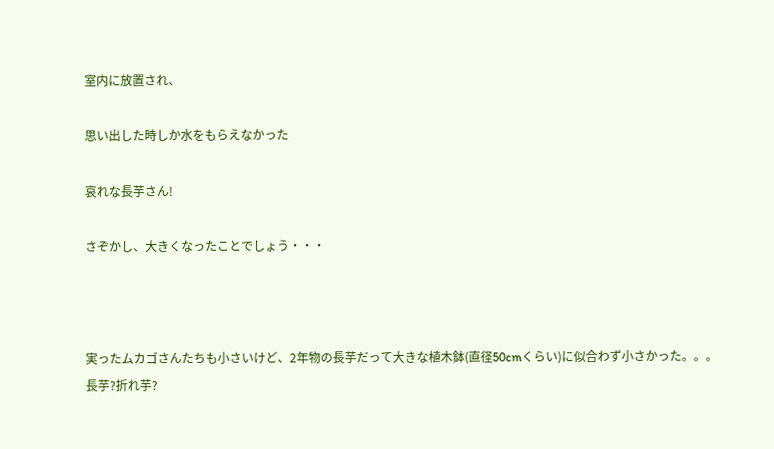室内に放置され、

思い出した時しか水をもらえなかった

哀れな長芋さん!

さぞかし、大きくなったことでしょう・・・



実ったムカゴさんたちも小さいけど、2年物の長芋だって大きな植木鉢(直径50cmくらい)に似合わず小さかった。。。
長芋?折れ芋?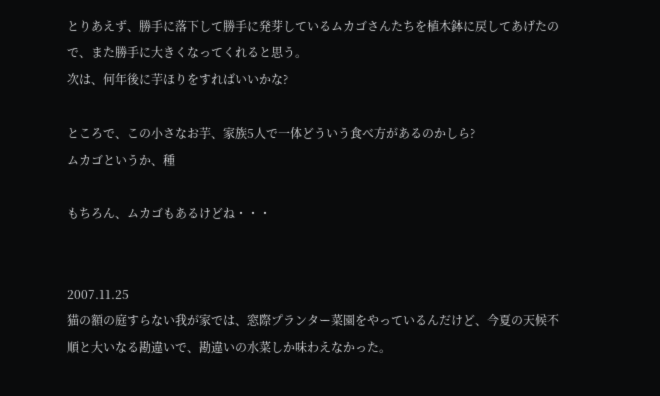とりあえず、勝手に落下して勝手に発芽しているムカゴさんたちを植木鉢に戻してあげたので、また勝手に大きくなってくれると思う。
次は、何年後に芋ほりをすればいいかな?

ところで、この小さなお芋、家族5人で一体どういう食べ方があるのかしら?
ムカゴというか、種

もちろん、ムカゴもあるけどね・・・


2007.11.25
猫の額の庭すらない我が家では、窓際プランター菜園をやっているんだけど、今夏の天候不順と大いなる勘違いで、勘違いの水菜しか味わえなかった。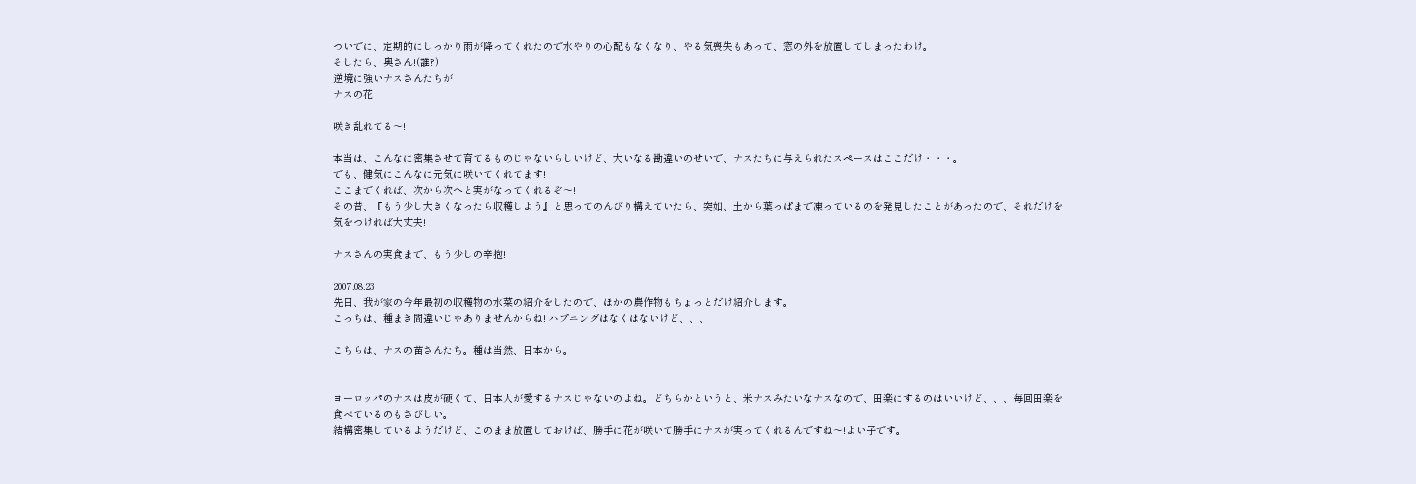ついでに、定期的にしっかり雨が降ってくれたので水やりの心配もなくなり、やる気喪失もあって、窓の外を放置してしまったわけ。
そしたら、奥さん!(誰?)
逆境に強いナスさんたちが
ナスの花

咲き乱れてる〜!

本当は、こんなに密集させて育てるものじゃないらしいけど、大いなる勘違いのせいで、ナスたちに与えられたスペースはここだけ・・・。
でも、健気にこんなに元気に咲いてくれてます!
ここまでくれば、次から次へと実がなってくれるぞ〜!
その昔、『もう少し大きくなったら収穫しよう』と思ってのんびり構えていたら、突如、土から葉っぱまで凍っているのを発見したことがあったので、それだけを気をつければ大丈夫!

ナスさんの実食まで、もう少しの辛抱!

2007.08.23
先日、我が家の今年最初の収穫物の水菜の紹介をしたので、ほかの農作物もちょっとだけ紹介します。
こっちは、種まき間違いじゃありませんからね! ハプニングはなくはないけど、、、

こちらは、ナスの苗さんたち。種は当然、日本から。


ヨーロッパのナスは皮が硬くて、日本人が愛するナスじゃないのよね。どちらかというと、米ナスみたいなナスなので、田楽にするのはいいけど、、、毎回田楽を食べているのもさびしい。
結構密集しているようだけど、このまま放置しておけば、勝手に花が咲いて勝手にナスが実ってくれるんですね〜!よい子です。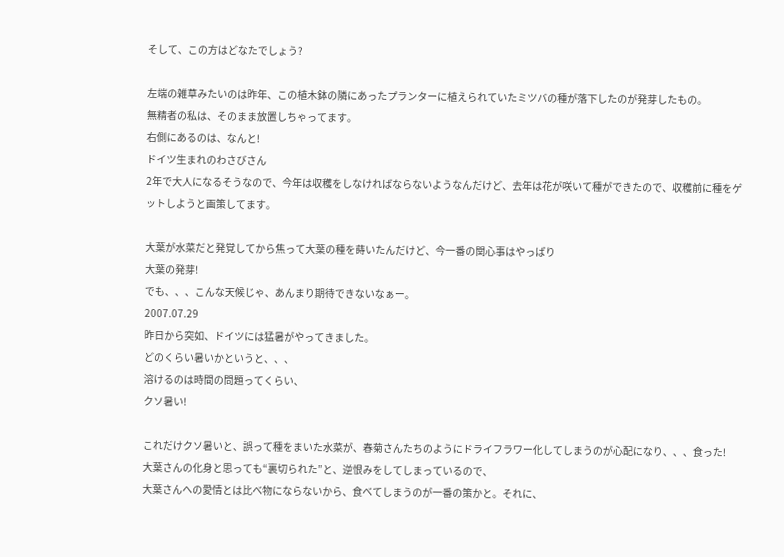そして、この方はどなたでしょう?

左端の雑草みたいのは昨年、この植木鉢の隣にあったプランターに植えられていたミツバの種が落下したのが発芽したもの。
無精者の私は、そのまま放置しちゃってます。
右側にあるのは、なんと!
ドイツ生まれのわさびさん
2年で大人になるそうなので、今年は収穫をしなければならないようなんだけど、去年は花が咲いて種ができたので、収穫前に種をゲットしようと画策してます。

大葉が水菜だと発覚してから焦って大葉の種を蒔いたんだけど、今一番の関心事はやっぱり
大葉の発芽!
でも、、、こんな天候じゃ、あんまり期待できないなぁー。
2007.07.29
昨日から突如、ドイツには猛暑がやってきました。
どのくらい暑いかというと、、、
溶けるのは時間の問題ってくらい、
クソ暑い!

これだけクソ暑いと、誤って種をまいた水菜が、春菊さんたちのようにドライフラワー化してしまうのが心配になり、、、食った!
大葉さんの化身と思っても“裏切られた”と、逆恨みをしてしまっているので、
大葉さんへの愛情とは比べ物にならないから、食べてしまうのが一番の策かと。それに、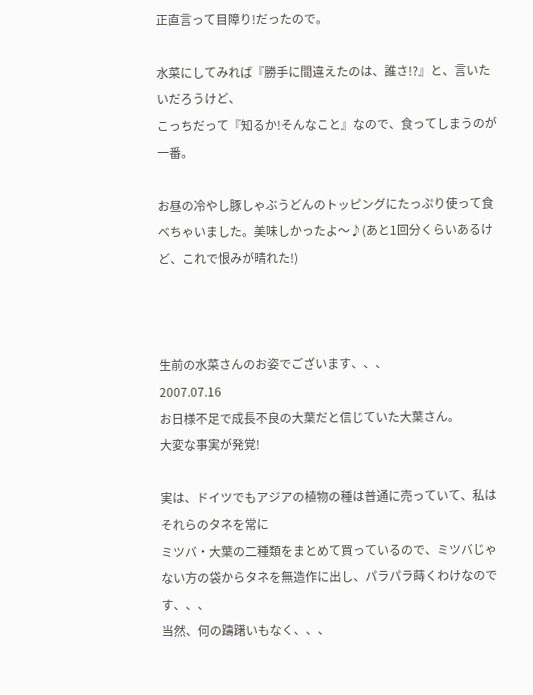正直言って目障り!だったので。

水菜にしてみれば『勝手に間違えたのは、誰さ!?』と、言いたいだろうけど、
こっちだって『知るか!そんなこと』なので、食ってしまうのが一番。

お昼の冷やし豚しゃぶうどんのトッピングにたっぷり使って食べちゃいました。美味しかったよ〜♪(あと1回分くらいあるけど、これで恨みが晴れた!)



生前の水菜さんのお姿でございます、、、
2007.07.16
お日様不足で成長不良の大葉だと信じていた大葉さん。
大変な事実が発覚!

実は、ドイツでもアジアの植物の種は普通に売っていて、私はそれらのタネを常に
ミツバ・大葉の二種類をまとめて買っているので、ミツバじゃない方の袋からタネを無造作に出し、パラパラ蒔くわけなのです、、、
当然、何の躊躇いもなく、、、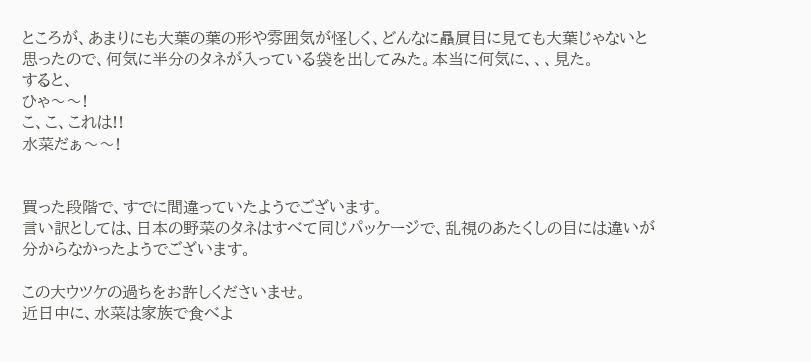ところが、あまりにも大葉の葉の形や雰囲気が怪しく、どんなに贔屓目に見ても大葉じゃないと思ったので、何気に半分のタネが入っている袋を出してみた。本当に何気に、、、見た。
すると、
ひゃ〜〜!
こ、こ、これは!!
水菜だぁ〜〜!


買った段階で、すでに間違っていたようでございます。
言い訳としては、日本の野菜のタネはすべて同じパッケージで、乱視のあたくしの目には違いが分からなかったようでございます。

この大ウツケの過ちをお許しくださいませ。
近日中に、水菜は家族で食べよ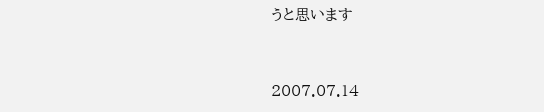うと思います


2007.07.14